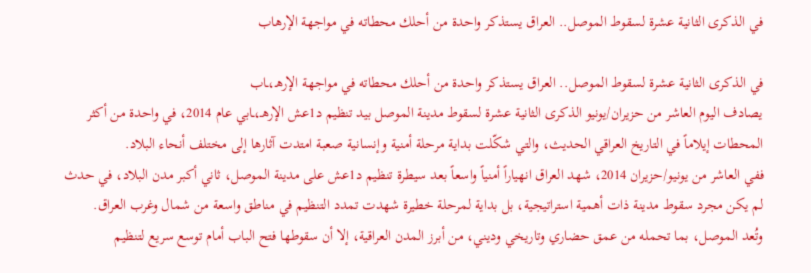في الذكرى الثانية عشرة لسقوط الموصل.. العراق يستذكر واحدة من أحلك محطاته في مواجهة الإرهاب

في الذكرى الثانية عشرة لسقوط الموصل.. العراق يستذكر واحدة من أحلك محطاته في مواجهة الإرهـ،ـاب
يصادف اليوم العاشر من حزيران/يونيو الذكرى الثانية عشرة لسقوط مدينة الموصل بيد تنظيم د1عش الإرهـ،ـابي عام 2014، في واحدة من أكثر المحطات إيلاماً في التاريخ العراقي الحديث، والتي شكّلت بداية مرحلة أمنية وإنسانية صعبة امتدت آثارها إلى مختلف أنحاء البلاد.
ففي العاشر من يونيو/حزيران 2014، شهد العراق انهياراً أمنياً واسعاً بعد سيطرة تنظيم د1عش على مدينة الموصل، ثاني أكبر مدن البلاد، في حدث لم يكن مجرد سقوط مدينة ذات أهمية استراتيجية، بل بداية لمرحلة خطيرة شهدت تمدد التنظيم في مناطق واسعة من شمال وغرب العراق.
وتُعد الموصل، بما تحمله من عمق حضاري وتاريخي وديني، من أبرز المدن العراقية، إلا أن سقوطها فتح الباب أمام توسع سريع لتنظيم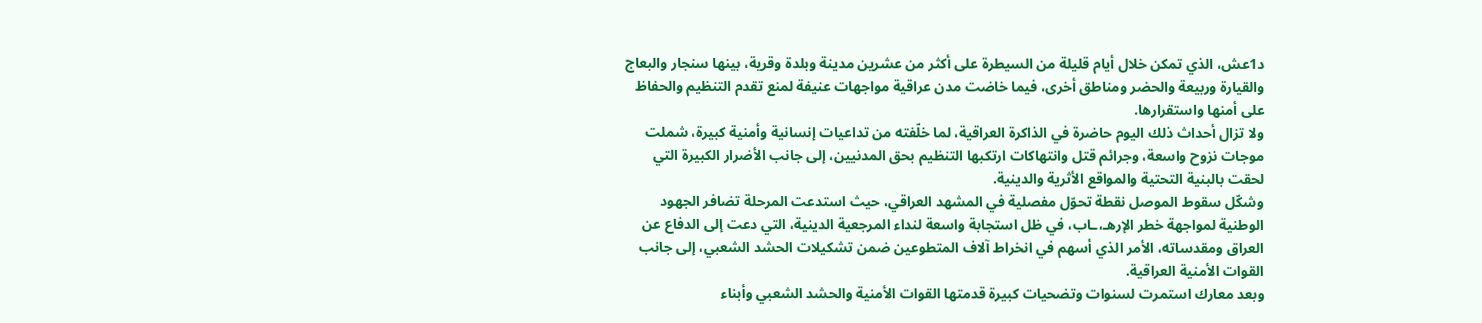د1عش، الذي تمكن خلال أيام قليلة من السيطرة على أكثر من عشرين مدينة وبلدة وقرية، بينها سنجار والبعاج والقيارة وربيعة والحضر ومناطق أخرى، فيما خاضت مدن عراقية مواجهات عنيفة لمنع تقدم التنظيم والحفاظ على أمنها واستقرارها.
ولا تزال أحداث ذلك اليوم حاضرة في الذاكرة العراقية، لما خلّفته من تداعيات إنسانية وأمنية كبيرة، شملت موجات نزوح واسعة، وجرائم قتل وانتهاكات ارتكبها التنظيم بحق المدنيين، إلى جانب الأضرار الكبيرة التي لحقت بالبنية التحتية والمواقع الأثرية والدينية.
وشكّل سقوط الموصل نقطة تحوّل مفصلية في المشهد العراقي، حيث استدعت المرحلة تضافر الجهود الوطنية لمواجهة خطر الإرهـ،ـاب، في ظل استجابة واسعة لنداء المرجعية الدينية، التي دعت إلى الدفاع عن العراق ومقدساته، الأمر الذي أسهم في انخراط آلاف المتطوعين ضمن تشكيلات الحشد الشعبي، إلى جانب القوات الأمنية العراقية.
وبعد معارك استمرت لسنوات وتضحيات كبيرة قدمتها القوات الأمنية والحشد الشعبي وأبناء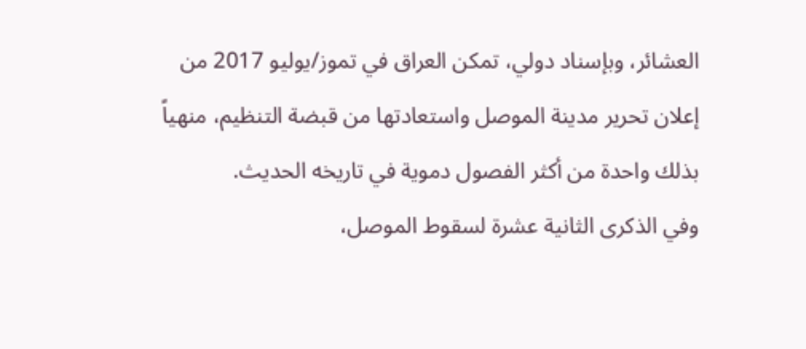العشائر، وبإسناد دولي، تمكن العراق في تموز/يوليو 2017 من إعلان تحرير مدينة الموصل واستعادتها من قبضة التنظيم، منهياً بذلك واحدة من أكثر الفصول دموية في تاريخه الحديث.
وفي الذكرى الثانية عشرة لسقوط الموصل،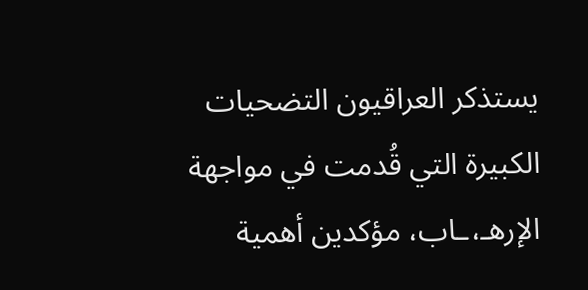يستذكر العراقيون التضحيات الكبيرة التي قُدمت في مواجهة الإرهـ،ـاب، مؤكدين أهمية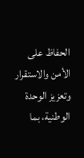الحفاظ على الأمن والاستقرار وتعزيز الوحدة الوطنية، بما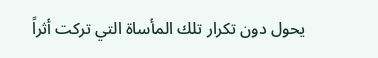يحول دون تكرار تلك المأساة التي تركت أثراً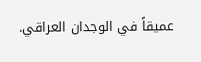عميقاً في الوجدان العراقي.